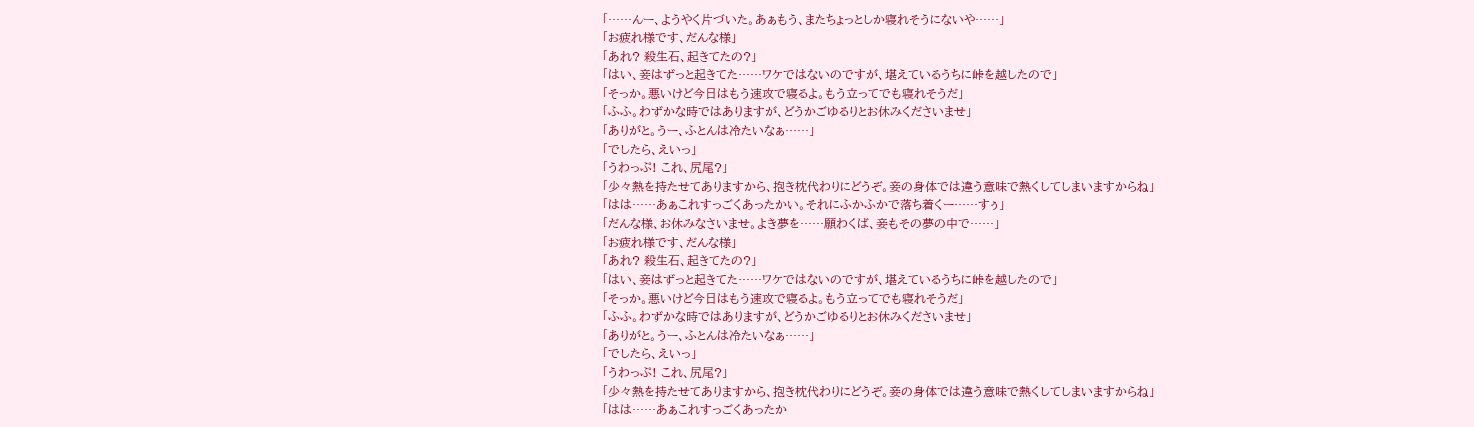「……んー、ようやく片づいた。あぁもう、またちょっとしか寝れそうにないや……」
「お疲れ様です、だんな様」
「あれ? 殺生石、起きてたの?」
「はい、妾はずっと起きてた……ワケではないのですが、堪えているうちに峠を越したので」
「そっか。悪いけど今日はもう速攻で寝るよ。もう立ってでも寝れそうだ」
「ふふ。わずかな時ではありますが、どうかごゆるりとお休みくださいませ」
「ありがと。うー、ふとんは冷たいなぁ……」
「でしたら、えいっ」
「うわっぷ! これ、尻尾?」
「少々熱を持たせてありますから、抱き枕代わりにどうぞ。妾の身体では違う意味で熱くしてしまいますからね」
「はは……あぁこれすっごくあったかい。それにふかふかで落ち着くー……すぅ」
「だんな様、お休みなさいませ。よき夢を……願わくば、妾もその夢の中で……」
「お疲れ様です、だんな様」
「あれ? 殺生石、起きてたの?」
「はい、妾はずっと起きてた……ワケではないのですが、堪えているうちに峠を越したので」
「そっか。悪いけど今日はもう速攻で寝るよ。もう立ってでも寝れそうだ」
「ふふ。わずかな時ではありますが、どうかごゆるりとお休みくださいませ」
「ありがと。うー、ふとんは冷たいなぁ……」
「でしたら、えいっ」
「うわっぷ! これ、尻尾?」
「少々熱を持たせてありますから、抱き枕代わりにどうぞ。妾の身体では違う意味で熱くしてしまいますからね」
「はは……あぁこれすっごくあったか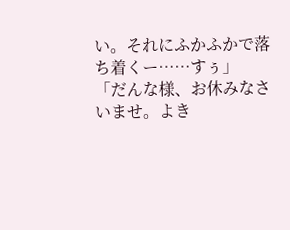い。それにふかふかで落ち着くー……すぅ」
「だんな様、お休みなさいませ。よき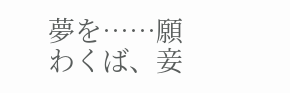夢を……願わくば、妾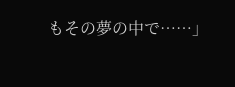もその夢の中で……」